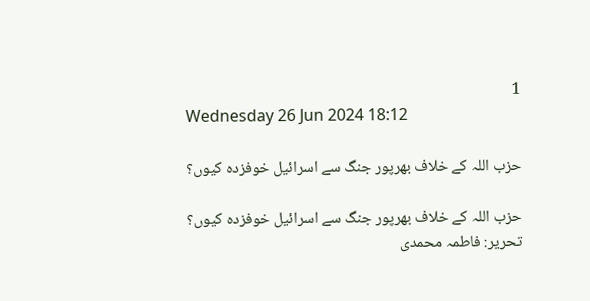1
Wednesday 26 Jun 2024 18:12

حزب اللہ کے خلاف بھرپور جنگ سے اسرائیل خوفزدہ کیوں؟

حزب اللہ کے خلاف بھرپور جنگ سے اسرائیل خوفزدہ کیوں؟
تحریر: فاطمہ محمدی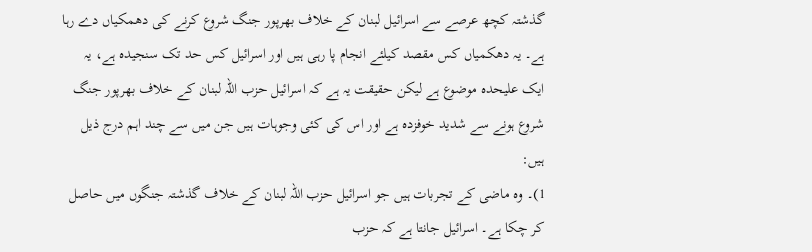گذشتہ کچھ عرصے سے اسرائیل لبنان کے خلاف بھرپور جنگ شروع کرنے کی دھمکیاں دے رہا ہے۔ یہ دھکمیاں کس مقصد کیلئے انجام پا رہی ہیں اور اسرائیل کس حد تک سنجیدہ ہے، یہ ایک علیحدہ موضوع ہے لیکن حقیقت یہ ہے کہ اسرائیل حزب اللہ لبنان کے خلاف بھرپور جنگ شروع ہونے سے شدید خوفزدہ ہے اور اس کی کئی وجوہات ہیں جن میں سے چند اہم درج ذیل ہیں:
1)۔ وہ ماضی کے تجربات ہیں جو اسرائیل حزب اللہ لبنان کے خلاف گذشتہ جنگوں میں حاصل کر چکا ہے۔ اسرائیل جانتا ہے کہ حزب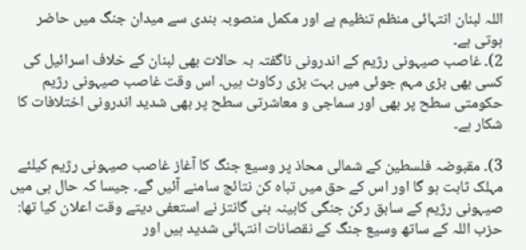اللہ لبنان انتہائی منظم تنظیم ہے اور مکمل منصوبہ بندی سے میدان جنگ میں حاضر ہوتی ہے۔
2)۔ غاصب صیہونی رژیم کے اندرونی ناگفتہ بہ حالات بھی لبنان کے خلاف اسرائیل کی کسی بھی بڑی مہم جوئی میں بہت بڑی رکاوٹ ہیں۔ اس وقت غاصب صیہونی رژیم حکومتی سطح پر بھی اور سماجی و معاشرتی سطح پر بھی شدید اندرونی اختلافات کا شکار ہے۔

3)۔ مقبوضہ فلسطین کے شمالی محاذ پر وسیع جنگ کا آغاز غاصب صیہونی رژیم کیلئے مہلک ثابت ہو گا اور اس کے حق میں تباہ کن نتائج سامنے آئیں گے۔ جیسا کہ حال ہی میں صیہونی رژیم کے سابق رکن جنگی کابینہ بنی گانتز نے استعفی دیتے وقت اعلان کیا تھا: حزب اللہ کے ساتھ وسیع جنگ کے نقصانات انتہائی شدید ہیں اور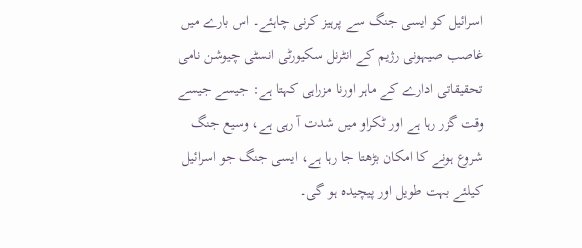اسرائیل کو ایسی جنگ سے پرہیز کرنی چاہئے۔ اس بارے میں غاصب صیہونی رژیم کے انٹرنل سکیورٹی انسٹی چیوشن نامی تحقیقاتی ادارے کے ماہر اورنا مزراہی کہتا ہے: جیسے جیسے وقت گزر رہا ہے اور ٹکراو میں شدت آ رہی ہے، وسیع جنگ شروع ہونے کا امکان بڑھتا جا رہا ہے، ایسی جنگ جو اسرائیل کیلئے بہت طویل اور پیچیدہ ہو گی۔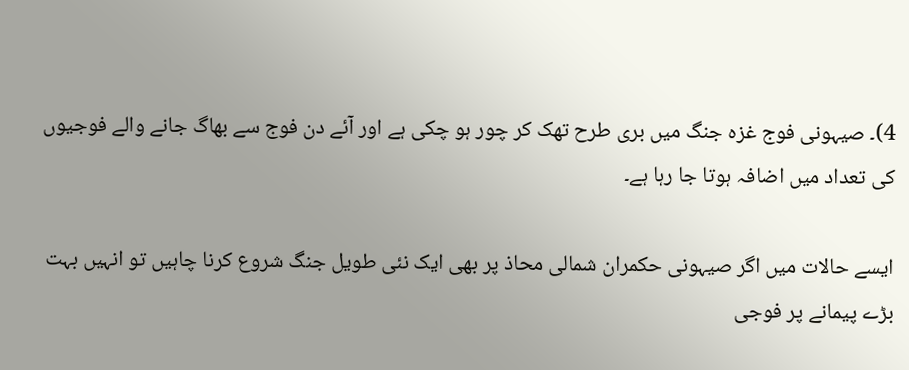4)۔ صیہونی فوج غزہ جنگ میں بری طرح تھک کر چور ہو چکی ہے اور آئے دن فوج سے بھاگ جانے والے فوجیوں کی تعداد میں اضافہ ہوتا جا رہا ہے۔

ایسے حالات میں اگر صیہونی حکمران شمالی محاذ پر بھی ایک نئی طویل جنگ شروع کرنا چاہیں تو انہیں بہت بڑے پیمانے پر فوجی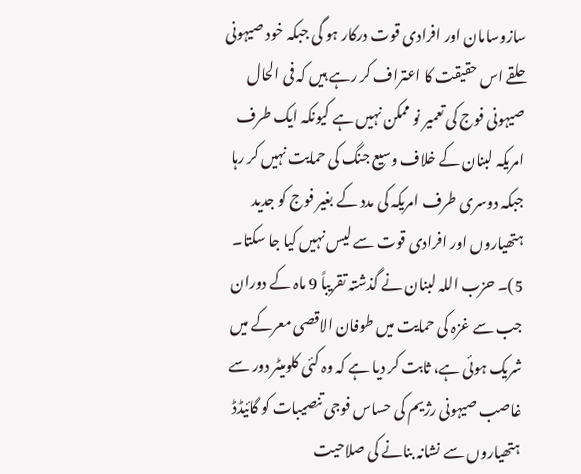سازوسامان اور افرادی قوت درکار ہو گی جبکہ خود صیہونی حلقے اس حقیقت کا اعتراف کر رہے ہیں کہ فی الحال صیہونی فوج کی تعمیر نو ممکن نہیں ہے کیونکہ ایک طرف امریکہ لبنان کے خلاف وسیع جنگ کی حمایت نہیں کر رہا جبکہ دوسری طرف امریکہ کی مدد کے بغیر فوج کو جدید ہتھیاروں اور افرادی قوت سے لیس نہیں کیا جا سکتا۔
5)۔ حزب اللہ لبنان نے گذشتہ تقریباً 9 ماہ کے دوران جب سے غزہ کی حمایت میں طوفان الاقصی معرکے میں شریک ہوئی ہے، ثابت کر دیا ہے کہ وہ کئی کلومیٹر دور سے غاصب صیہونی رژیم کی حساس فوجی تنصیبات کو گائیڈڈ ہتھیاروں سے نشانہ بنانے کی صلاحیت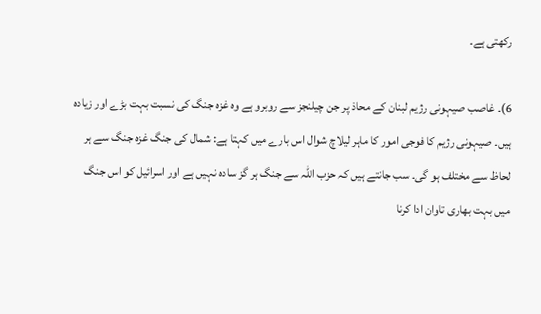رکھتی ہے۔

6)۔ غاصب صیہونی رژیم لبنان کے محاذ پر جن چیلنجز سے روبرو ہے وہ غزہ جنگ کی نسبت بہت بڑے اور زیادہ ہیں۔ صیہونی رژیم کا فوجی امور کا ماہر لیلاچ شوال اس بارے میں کہتا ہے: شمال کی جنگ غزہ جنگ سے ہر لحاظ سے مختلف ہو گی۔ سب جانتے ہیں کہ حزب اللہ سے جنگ ہر گز سادہ نہیں ہے اور اسرائیل کو اس جنگ میں بہت بھاری تاوان ادا کرنا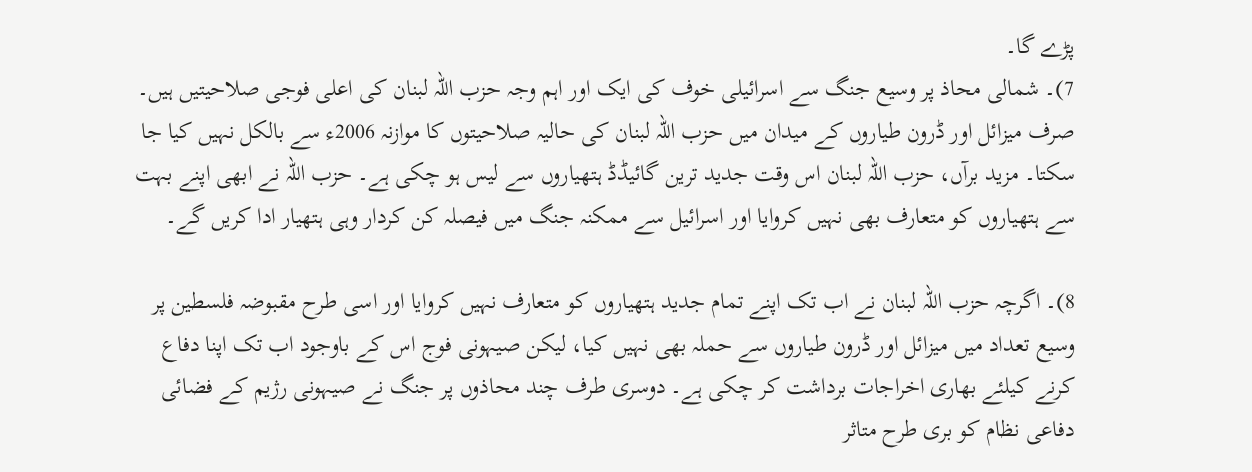پڑے گا۔
7)۔ شمالی محاذ پر وسیع جنگ سے اسرائیلی خوف کی ایک اور اہم وجہ حزب اللہ لبنان کی اعلی فوجی صلاحیتیں ہیں۔ صرف میزائل اور ڈرون طیاروں کے میدان میں حزب اللہ لبنان کی حالیہ صلاحیتوں کا موازنہ 2006ء سے بالکل نہیں کیا جا سکتا۔ مزید برآں، حزب اللہ لبنان اس وقت جدید ترین گائیڈڈ ہتھیاروں سے لیس ہو چکی ہے۔ حزب اللہ نے ابھی اپنے بہت سے ہتھیاروں کو متعارف بھی نہیں کروایا اور اسرائیل سے ممکنہ جنگ میں فیصلہ کن کردار وہی ہتھیار ادا کریں گے۔

8)۔ اگرچہ حزب اللہ لبنان نے اب تک اپنے تمام جدید ہتھیاروں کو متعارف نہیں کروایا اور اسی طرح مقبوضہ فلسطین پر وسیع تعداد میں میزائل اور ڈرون طیاروں سے حملہ بھی نہیں کیا، لیکن صیہونی فوج اس کے باوجود اب تک اپنا دفاع کرنے کیلئے بھاری اخراجات برداشت کر چکی ہے۔ دوسری طرف چند محاذوں پر جنگ نے صیہونی رژیم کے فضائی دفاعی نظام کو بری طرح متاثر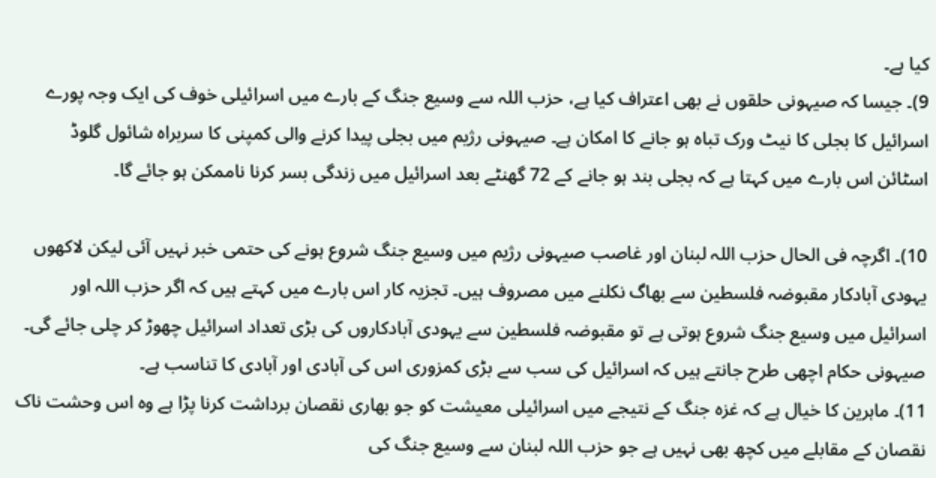کیا ہے۔
9)۔ جیسا کہ صیہونی حلقوں نے بھی اعتراف کیا ہے، حزب اللہ سے وسیع جنگ کے بارے میں اسرائیلی خوف کی ایک وجہ پورے اسرائیل کا بجلی کا نیٹ ورک تباہ ہو جانے کا امکان ہے۔ صیہونی رژیم میں بجلی پیدا کرنے والی کمپنی کا سربراہ شائول گلوڈ اسٹائن اس بارے میں کہتا ہے کہ بجلی بند ہو جانے کے 72 گھنٹے بعد اسرائیل میں زندگی بسر کرنا ناممکن ہو جائے گا۔

10)۔ اگرچہ فی الحال حزب اللہ لبنان اور غاصب صیہونی رژیم میں وسیع جنگ شروع ہونے کی حتمی خبر نہیں آئی لیکن لاکھوں یہودی آبادکار مقبوضہ فلسطین سے بھاگ نکلنے میں مصروف ہیں۔ تجزیہ کار اس بارے میں کہتے ہیں کہ اگر حزب اللہ اور اسرائیل میں وسیع جنگ شروع ہوتی ہے تو مقبوضہ فلسطین سے یہودی آبادکاروں کی بڑی تعداد اسرائیل چھوڑ کر چلی جائے گی۔ صیہونی حکام اچھی طرح جانتے ہیں کہ اسرائیل کی سب سے بڑی کمزوری اس کی آبادی اور آبادی کا تناسب ہے۔
11)۔ ماہرین کا خیال ہے کہ غزہ جنگ کے نتیجے میں اسرائیلی معیشت کو جو بھاری نقصان برداشت کرنا پڑا ہے وہ اس وحشت ناک نقصان کے مقابلے میں کچھ بھی نہیں ہے جو حزب اللہ لبنان سے وسیع جنگ کی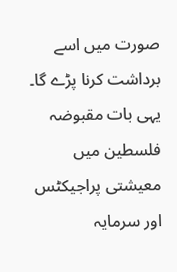صورت میں اسے برداشت کرنا پڑے گا۔ یہی بات مقبوضہ فلسطین میں معیشتی پراجیکٹس اور سرمایہ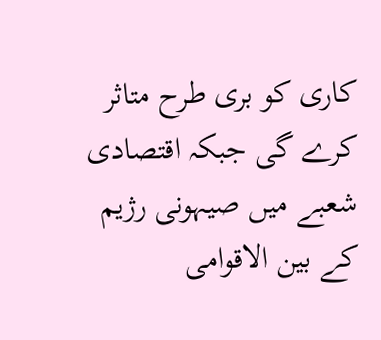کاری کو بری طرح متاثر کرے گی جبکہ اقتصادی شعبے میں صیہونی رژیم کے بین الاقوامی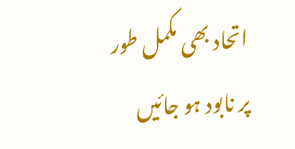اتحاد بھی مکمل طور پر نابود ہو جائیں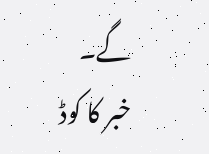گے۔
خبر کا کوڈ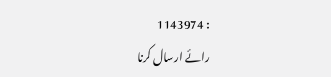: 1143974
رائے ارسال کرنا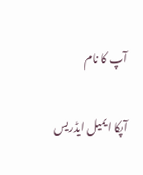آپ کا نام

آپکا ایمیل ایڈریس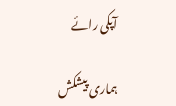آپکی رائے

ہماری پیشکش